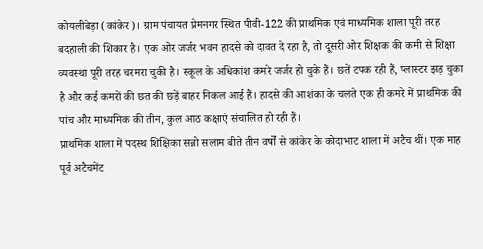कोयलीबेड़ा (कांकेर)। ग्राम पंचायत प्रेमनगर स्थित पीवी-122 की प्राथमिक एवं माध्यमिक शाला पूरी तरह बदहाली की शिकार है। एक ओर जर्जर भवन हादसे को दावत दे रहा है, तो दूसरी ओर शिक्षक की कमी से शिक्षा व्यवस्था पूरी तरह चरमरा चुकी है। स्कूल के अधिकांश कमरे जर्जर हो चुके हैं। छतें टपक रही हैं, प्लास्टर झड़ चुका है और कई कमरों की छत की छड़ें बाहर निकल आई हैं। हादसे की आशंका के चलते एक ही कमरे में प्राथमिक की पांच और माध्यमिक की तीन, कुल आठ कक्षाएं संचालित हो रही हैं।
प्राथमिक शाला में पदस्थ शिक्षिका सन्नो सलाम बीते तीन वर्षों से कांकेर के कोदाभाट शाला में अटैच थीं। एक माह पूर्व अटैचमेंट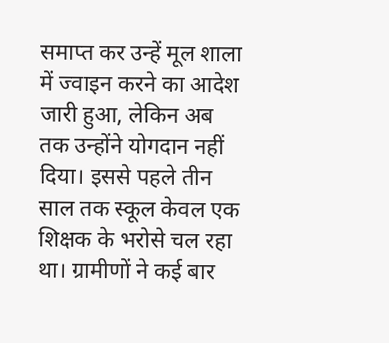समाप्त कर उन्हें मूल शाला में ज्वाइन करने का आदेश जारी हुआ, लेकिन अब तक उन्होंने योगदान नहीं दिया। इससे पहले तीन साल तक स्कूल केवल एक शिक्षक के भरोसे चल रहा था। ग्रामीणों ने कई बार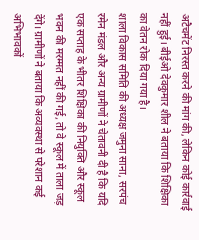अटैचमेंट निरस्त करने की मांग की, लेकिन कोई कार्रवाई नहीं हुई। बीईओ देवकुमार शील ने बताया कि शिक्षिका का वेतन रोक दिया गया है।
शाला विकास समिति की अध्यक्ष जमुना साना, सरपंच रमेन मंडल और अन्य ग्रामीणों ने चेतावनी दी है कि यदि एक सप्ताह के भीतर शिक्षिका की नियुक्ति और स्कूल भवन की मरम्मत नहीं की गई, तो वे स्कूल में ताला जड़ देंगे। ग्रामीणों ने बताया कि अव्यवस्था से परेशान कई अभिभावकों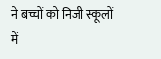ने बच्चों को निजी स्कूलों में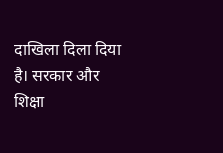दाखिला दिला दिया है। सरकार और शिक्षा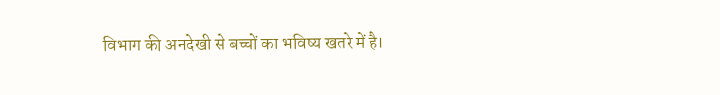विभाग की अनदेखी से बच्चों का भविष्य खतरे में है।